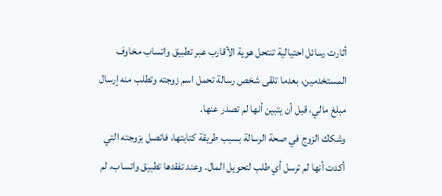أثارت رسائل احتيالية تنتحل هوية الأقارب عبر تطبيق واتساب مخاوف المستخدمين، بعدما تلقى شخص رسالة تحمل اسم زوجته وتطلب منه إرسال مبلغ مالي، قبل أن يتبين أنها لم تصدر عنها.
وشكك الزوج في صحة الرسالة بسبب طريقة كتابتها، فاتصل بزوجته التي أكدت أنها لم ترسل أي طلب لتحويل المال. وعند تفقدها تطبيق واتساب، لم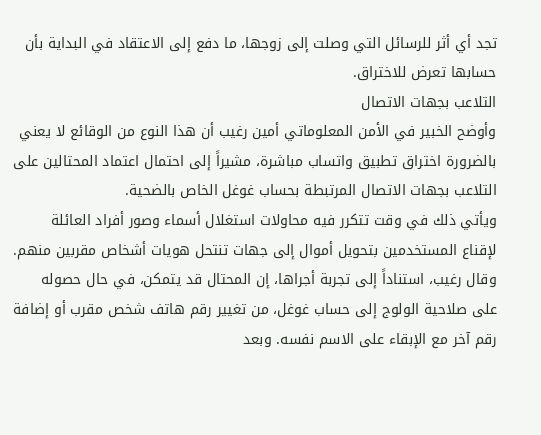تجد أي أثر للرسائل التي وصلت إلى زوجها، ما دفع إلى الاعتقاد في البداية بأن حسابها تعرض للاختراق.
التلاعب بجهات الاتصال
وأوضح الخبير في الأمن المعلوماتي أمين رغيب أن هذا النوع من الوقائع لا يعني بالضرورة اختراق تطبيق واتساب مباشرة، مشيراً إلى احتمال اعتماد المحتالين على التلاعب بجهات الاتصال المرتبطة بحساب غوغل الخاص بالضحية.
ويأتي ذلك في وقت تتكرر فيه محاولات استغلال أسماء وصور أفراد العائلة لإقناع المستخدمين بتحويل أموال إلى جهات تنتحل هويات أشخاص مقربين منهم.
وقال رغيب، استناداً إلى تجربة أجراها، إن المحتال قد يتمكن، في حال حصوله على صلاحية الولوج إلى حساب غوغل، من تغيير رقم هاتف شخص مقرب أو إضافة رقم آخر مع الإبقاء على الاسم نفسه. وبعد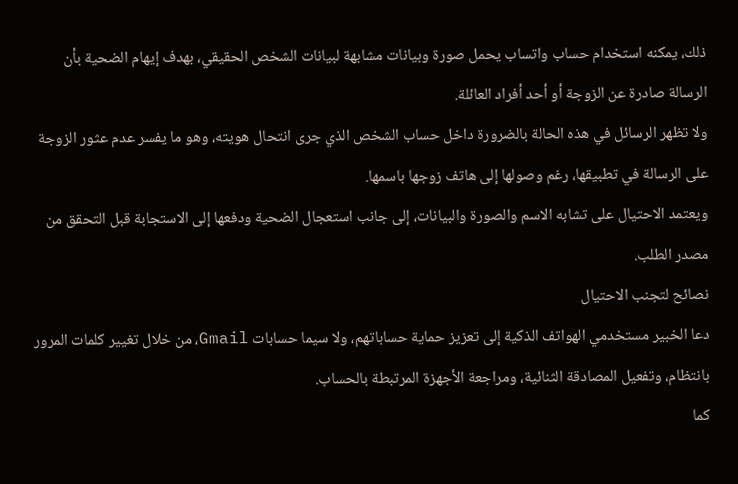ذلك، يمكنه استخدام حساب واتساب يحمل صورة وبيانات مشابهة لبيانات الشخص الحقيقي، بهدف إيهام الضحية بأن الرسالة صادرة عن الزوجة أو أحد أفراد العائلة.
ولا تظهر الرسائل في هذه الحالة بالضرورة داخل حساب الشخص الذي جرى انتحال هويته، وهو ما يفسر عدم عثور الزوجة على الرسالة في تطبيقها، رغم وصولها إلى هاتف زوجها باسمها.
ويعتمد الاحتيال على تشابه الاسم والصورة والبيانات، إلى جانب استعجال الضحية ودفعها إلى الاستجابة قبل التحقق من مصدر الطلب.
نصائح لتجنب الاحتيال
دعا الخبير مستخدمي الهواتف الذكية إلى تعزيز حماية حساباتهم، ولا سيما حسابات Gmail، من خلال تغيير كلمات المرور بانتظام، وتفعيل المصادقة الثنائية، ومراجعة الأجهزة المرتبطة بالحساب.
كما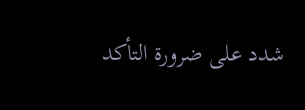شدد على ضرورة التأكد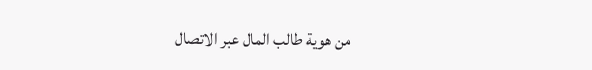من هوية طالب المال عبر الاتصال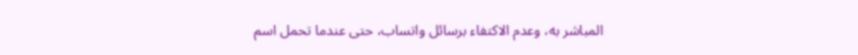المباشر به، وعدم الاكتفاء برسائل واتساب، حتى عندما تحمل اسم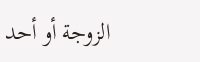الزوجة أو أحد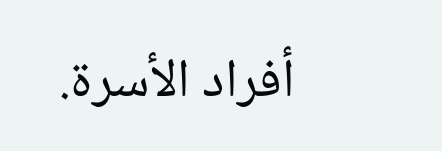أفراد الأسرة.